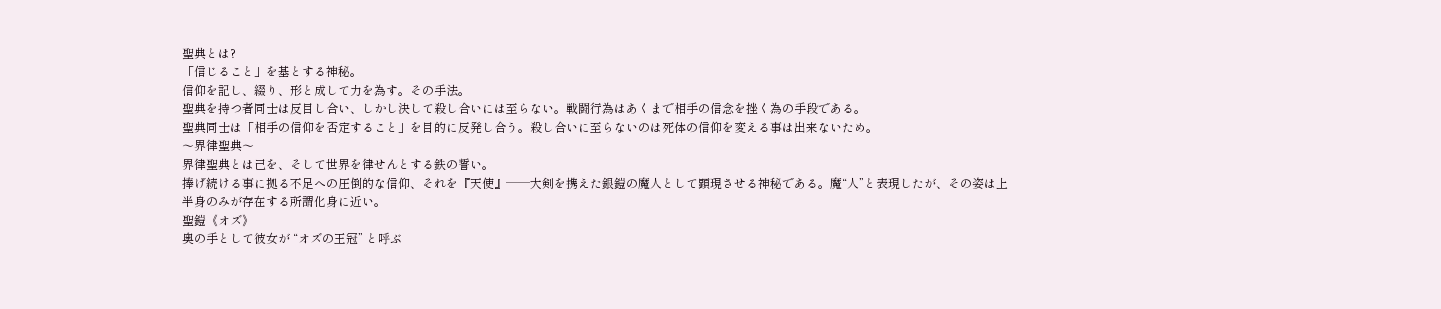聖典とは?
「信じること」を基とする神秘。
信仰を記し、綴り、形と成して力を為す。その手法。
聖典を持つ者同士は反目し合い、しかし決して殺し合いには至らない。戦闘行為はあくまで相手の信念を挫く為の手段である。
聖典同士は「相手の信仰を否定すること」を目的に反発し合う。殺し合いに至らないのは死体の信仰を変える事は出来ないため。
〜界律聖典〜
界律聖典とは己を、そして世界を律せんとする鉄の誓い。
捧げ続ける事に拠る不足への圧倒的な信仰、それを『天使』──大剣を携えた銀鎧の魔人として顕現させる神秘である。魔“人”と表現したが、その姿は上半身のみが存在する所謂化身に近い。
聖鎧《オズ》
奥の手として彼女が “オズの王冠” と呼ぶ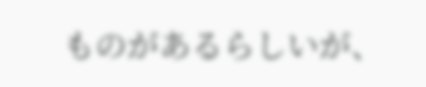ものがあるらしいが、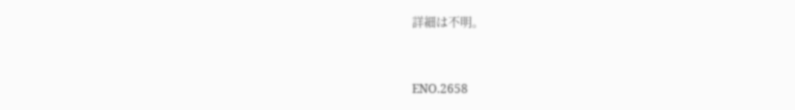詳細は不明。


ENO.2658